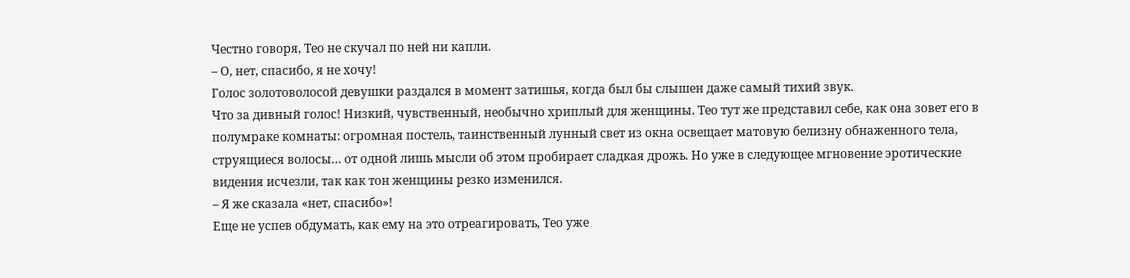Честно говоря, Тео не скучал по ней ни капли.
– О, нет, спасибо, я не хочу!
Голос золотоволосой девушки раздался в момент затишья, когда был бы слышен даже самый тихий звук.
Что за дивный голос! Низкий, чувственный, необычно хриплый для женщины. Тео тут же представил себе, как она зовет его в полумраке комнаты: огромная постель, таинственный лунный свет из окна освещает матовую белизну обнаженного тела, струящиеся волосы… от одной лишь мысли об этом пробирает сладкая дрожь. Но уже в следующее мгновение эротические видения исчезли, так как тон женщины резко изменился.
– Я же сказала «нет, спасибо»!
Еще не успев обдумать, как ему на это отреагировать, Тео уже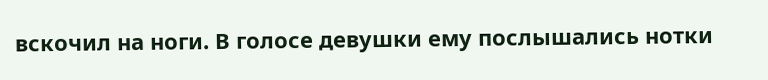вскочил на ноги. В голосе девушки ему послышались нотки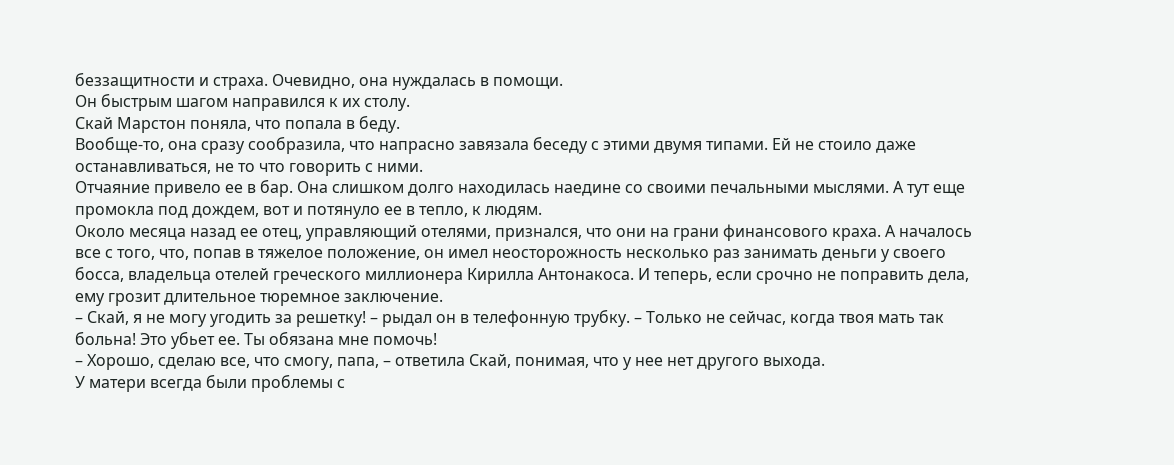беззащитности и страха. Очевидно, она нуждалась в помощи.
Он быстрым шагом направился к их столу.
Скай Марстон поняла, что попала в беду.
Вообще-то, она сразу сообразила, что напрасно завязала беседу с этими двумя типами. Ей не стоило даже останавливаться, не то что говорить с ними.
Отчаяние привело ее в бар. Она слишком долго находилась наедине со своими печальными мыслями. А тут еще промокла под дождем, вот и потянуло ее в тепло, к людям.
Около месяца назад ее отец, управляющий отелями, признался, что они на грани финансового краха. А началось все с того, что, попав в тяжелое положение, он имел неосторожность несколько раз занимать деньги у своего босса, владельца отелей греческого миллионера Кирилла Антонакоса. И теперь, если срочно не поправить дела, ему грозит длительное тюремное заключение.
– Скай, я не могу угодить за решетку! – рыдал он в телефонную трубку. – Только не сейчас, когда твоя мать так больна! Это убьет ее. Ты обязана мне помочь!
– Хорошо, сделаю все, что смогу, папа, – ответила Скай, понимая, что у нее нет другого выхода.
У матери всегда были проблемы с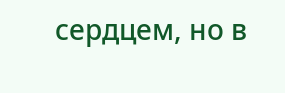сердцем, но в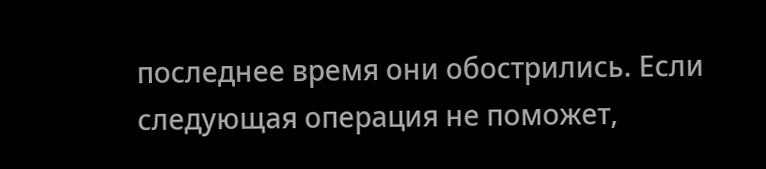последнее время они обострились. Если следующая операция не поможет,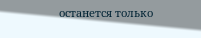останется только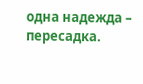одна надежда – пересадка.